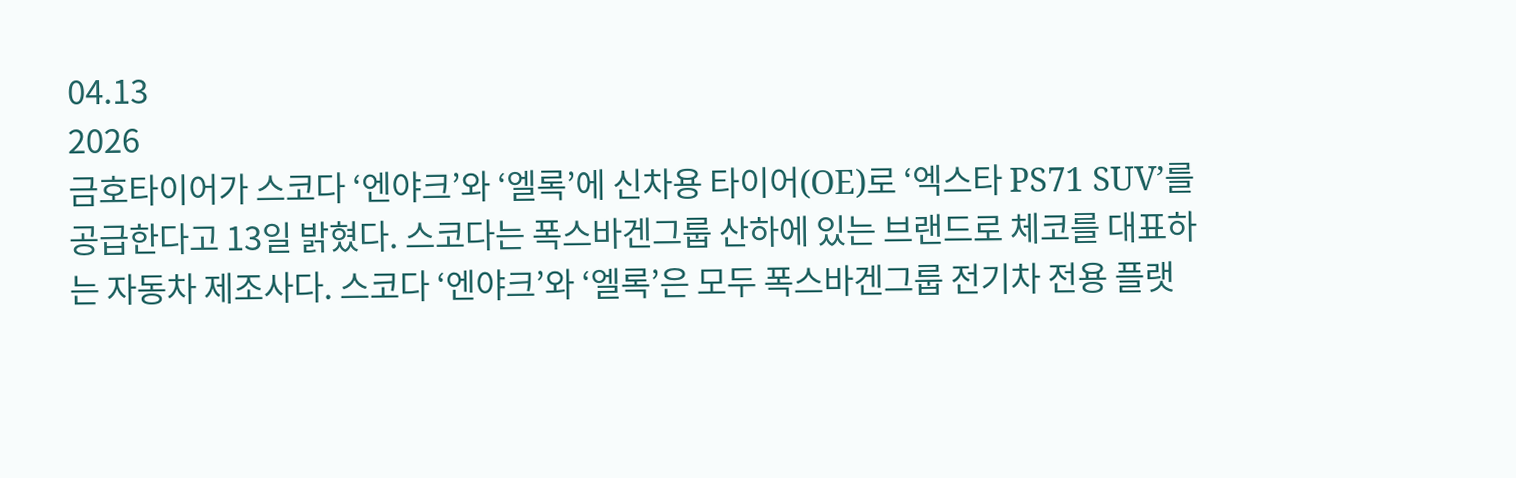04.13
2026
금호타이어가 스코다 ‘엔야크’와 ‘엘록’에 신차용 타이어(OE)로 ‘엑스타 PS71 SUV’를 공급한다고 13일 밝혔다. 스코다는 폭스바겐그룹 산하에 있는 브랜드로 체코를 대표하는 자동차 제조사다. 스코다 ‘엔야크’와 ‘엘록’은 모두 폭스바겐그룹 전기차 전용 플랫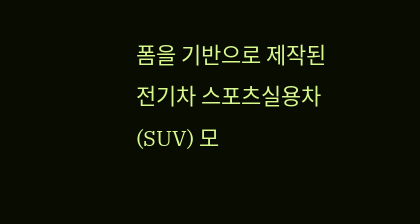폼을 기반으로 제작된 전기차 스포츠실용차(SUV) 모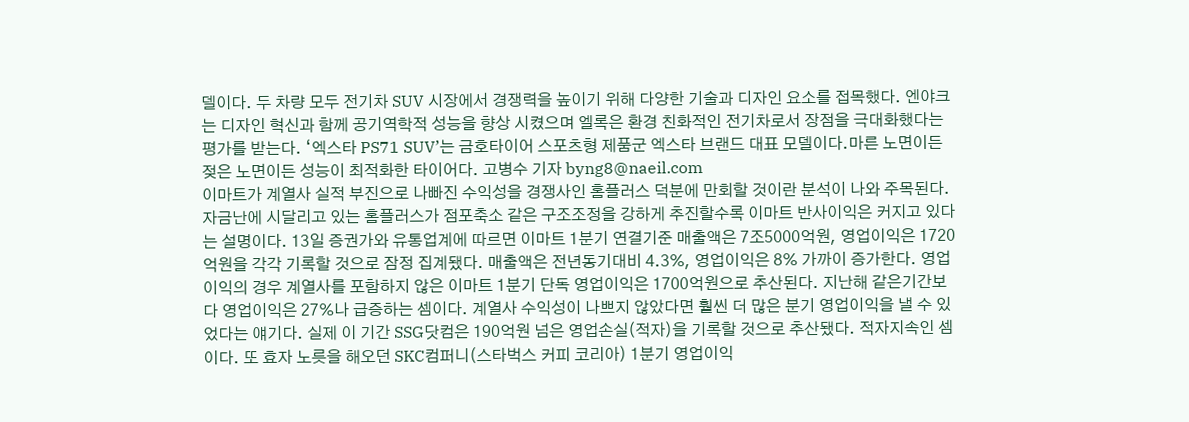델이다. 두 차량 모두 전기차 SUV 시장에서 경쟁력을 높이기 위해 다양한 기술과 디자인 요소를 접목했다. 엔야크는 디자인 혁신과 함께 공기역학적 성능을 향상 시켰으며 엘록은 환경 친화적인 전기차로서 장점을 극대화했다는 평가를 받는다. ‘엑스타 PS71 SUV’는 금호타이어 스포츠형 제품군 엑스타 브랜드 대표 모델이다.마른 노면이든 젖은 노면이든 성능이 최적화한 타이어다. 고병수 기자 byng8@naeil.com
이마트가 계열사 실적 부진으로 나빠진 수익성을 경쟁사인 홈플러스 덕분에 만회할 것이란 분석이 나와 주목된다. 자금난에 시달리고 있는 홈플러스가 점포축소 같은 구조조정을 강하게 추진할수록 이마트 반사이익은 커지고 있다는 설명이다. 13일 증권가와 유통업계에 따르면 이마트 1분기 연결기준 매출액은 7조5000억원, 영업이익은 1720억원을 각각 기록할 것으로 잠정 집계됐다. 매출액은 전년동기대비 4.3%, 영업이익은 8% 가까이 증가한다. 영업이익의 경우 계열사를 포함하지 않은 이마트 1분기 단독 영업이익은 1700억원으로 추산된다. 지난해 같은기간보다 영업이익은 27%나 급증하는 셈이다. 계열사 수익성이 나쁘지 않았다면 훨씬 더 많은 분기 영업이익을 낼 수 있었다는 얘기다. 실제 이 기간 SSG닷컴은 190억원 넘은 영업손실(적자)을 기록할 것으로 추산됐다. 적자지속인 셈이다. 또 효자 노릇을 해오던 SKC컴퍼니(스타벅스 커피 코리아) 1분기 영업이익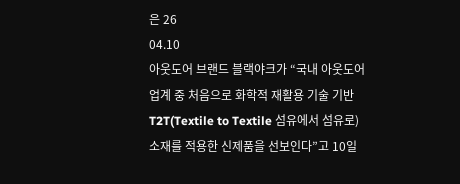은 26
04.10
아웃도어 브랜드 블랙야크가 “국내 아웃도어업계 중 처음으로 화학적 재활용 기술 기반 T2T(Textile to Textile 섬유에서 섬유로) 소재를 적용한 신제품을 선보인다”고 10일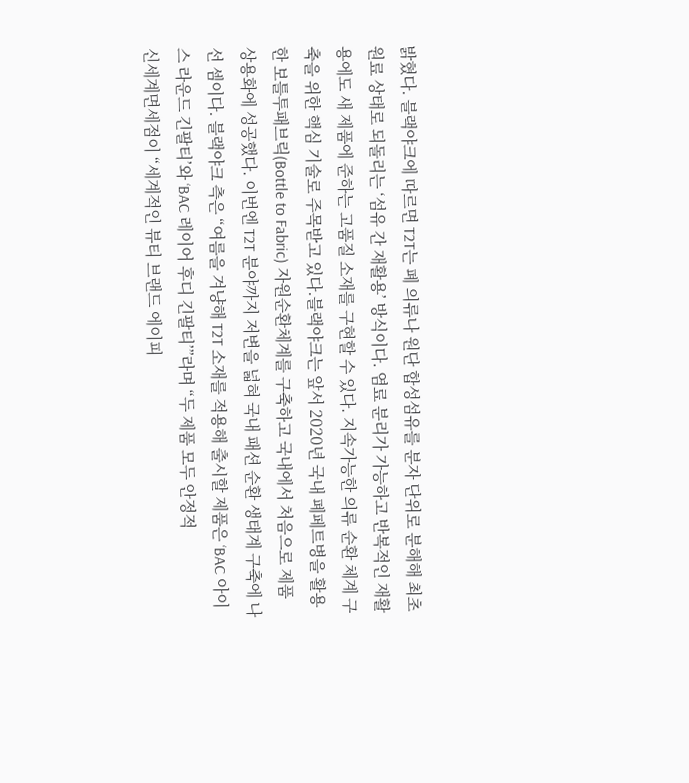밝혔다. 블랙야크에 따르면 T2T는 폐 의류나 원단 합성섬유를 분자 단위로 분해해 최초 원료 상태로 되돌리는 ‘섬유 간 재활용’ 방식이다. 염료 분리가 가능하고 반복적인 재활용에도 새 제품에 준하는 고품질 소재를 구현할 수 있다. 지속가능한 의류 순환 체계 구축을 위한 핵심 기술로 주목받고 있다.블랙야크는 앞서 2020년 국내 폐페트병을 활용한 보틀투패브릭(Bottle to Fabric) 자원순환체계를 구축하고 국내에서 처음으로 제품 상용화에 성공했다. 이번엔 T2T 분야까지 저변을 넓혀 국내 패션 순환 생태계 구축에 나선 셈이다. 블랙야크 측은 “여름을 겨냥해 T2T 소재를 적용해 출시할 제품은 ‘BAC 아이스 라운드 긴팔티’와 ‘BAC 레이어 후디 긴팔티’”라며 “두 제품 모두 안정적
신세계면세점이 “세계적인 뷰티 브랜드 에이피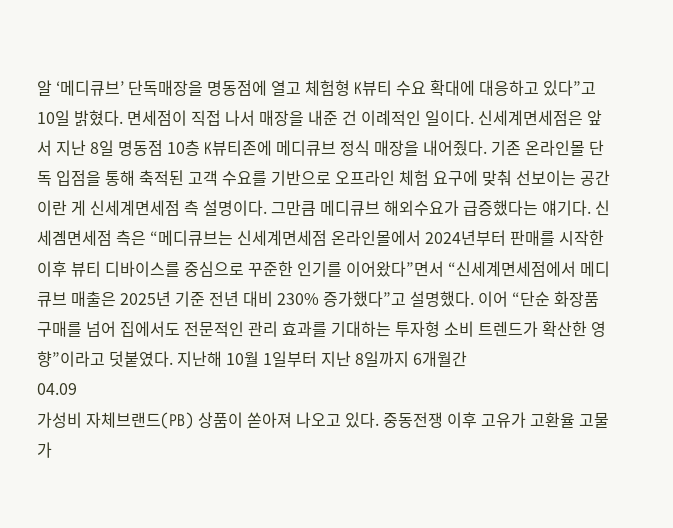알 ‘메디큐브’ 단독매장을 명동점에 열고 체험형 K뷰티 수요 확대에 대응하고 있다”고 10일 밝혔다. 면세점이 직접 나서 매장을 내준 건 이례적인 일이다. 신세계면세점은 앞서 지난 8일 명동점 10층 K뷰티존에 메디큐브 정식 매장을 내어줬다. 기존 온라인몰 단독 입점을 통해 축적된 고객 수요를 기반으로 오프라인 체험 요구에 맞춰 선보이는 공간이란 게 신세계면세점 측 설명이다. 그만큼 메디큐브 해외수요가 급증했다는 얘기다. 신세곔면세점 측은 “메디큐브는 신세계면세점 온라인몰에서 2024년부터 판매를 시작한 이후 뷰티 디바이스를 중심으로 꾸준한 인기를 이어왔다”면서 “신세계면세점에서 메디큐브 매출은 2025년 기준 전년 대비 230% 증가했다”고 설명했다. 이어 “단순 화장품 구매를 넘어 집에서도 전문적인 관리 효과를 기대하는 투자형 소비 트렌드가 확산한 영향”이라고 덧붙였다. 지난해 10월 1일부터 지난 8일까지 6개월간
04.09
가성비 자체브랜드(PB) 상품이 쏟아져 나오고 있다. 중동전쟁 이후 고유가 고환율 고물가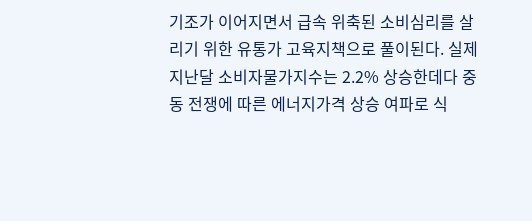기조가 이어지면서 급속 위축된 소비심리를 살리기 위한 유통가 고육지책으로 풀이된다. 실제 지난달 소비자물가지수는 2.2% 상승한데다 중동 전쟁에 따른 에너지가격 상승 여파로 식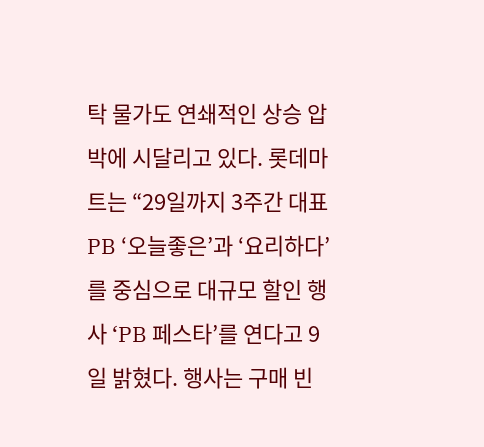탁 물가도 연쇄적인 상승 압박에 시달리고 있다. 롯데마트는 “29일까지 3주간 대표 PB ‘오늘좋은’과 ‘요리하다’를 중심으로 대규모 할인 행사 ‘PB 페스타’를 연다고 9일 밝혔다. 행사는 구매 빈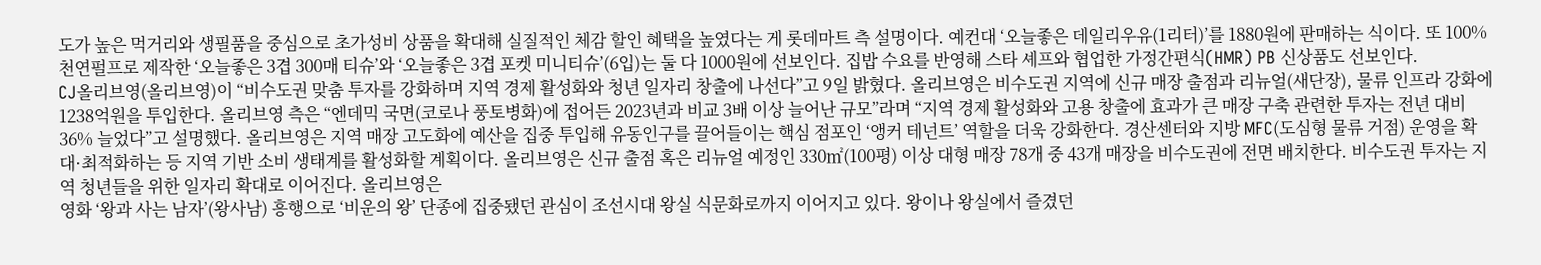도가 높은 먹거리와 생필품을 중심으로 초가성비 상품을 확대해 실질적인 체감 할인 혜택을 높였다는 게 롯데마트 측 설명이다. 예컨대 ‘오늘좋은 데일리우유(1리터)’를 1880원에 판매하는 식이다. 또 100% 천연펄프로 제작한 ‘오늘좋은 3겹 300매 티슈’와 ‘오늘좋은 3겹 포켓 미니티슈’(6입)는 둘 다 1000원에 선보인다. 집밥 수요를 반영해 스타 셰프와 협업한 가정간편식(HMR) PB 신상품도 선보인다.
CJ올리브영(올리브영)이 “비수도권 맞춤 투자를 강화하며 지역 경제 활성화와 청년 일자리 창출에 나선다”고 9일 밝혔다. 올리브영은 비수도권 지역에 신규 매장 출점과 리뉴얼(새단장), 물류 인프라 강화에 1238억원을 투입한다. 올리브영 측은 “엔데믹 국면(코로나 풍토병화)에 접어든 2023년과 비교 3배 이상 늘어난 규모”라며 “지역 경제 활성화와 고용 창출에 효과가 큰 매장 구축 관련한 투자는 전년 대비 36% 늘었다”고 설명했다. 올리브영은 지역 매장 고도화에 예산을 집중 투입해 유동인구를 끌어들이는 핵심 점포인 ‘앵커 테넌트’ 역할을 더욱 강화한다. 경산센터와 지방 MFC(도심형 물류 거점) 운영을 확대·최적화하는 등 지역 기반 소비 생태계를 활성화할 계획이다. 올리브영은 신규 출점 혹은 리뉴얼 예정인 330㎡(100평) 이상 대형 매장 78개 중 43개 매장을 비수도권에 전면 배치한다. 비수도권 투자는 지역 청년들을 위한 일자리 확대로 이어진다. 올리브영은
영화 ‘왕과 사는 남자’(왕사남) 흥행으로 ‘비운의 왕’ 단종에 집중됐던 관심이 조선시대 왕실 식문화로까지 이어지고 있다. 왕이나 왕실에서 즐겼던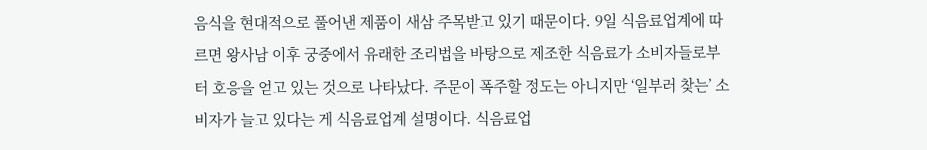음식을 현대적으로 풀어낸 제품이 새삼 주목받고 있기 때문이다. 9일 식음료업계에 따르면 왕사남 이후 궁중에서 유래한 조리법을 바탕으로 제조한 식음료가 소비자들로부터 호응을 얻고 있는 것으로 나타났다. 주문이 폭주할 정도는 아니지만 ‘일부러 찾는’ 소비자가 늘고 있다는 게 식음료업계 설명이다. 식음료업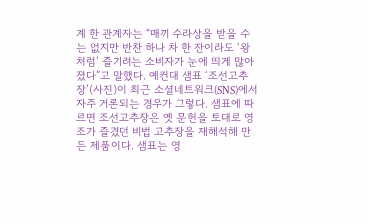계 한 관계자는 “매끼 수라상을 받을 수는 없지만 반찬 하나 차 한 잔이라도 ‘왕처럼’ 즐기려는 소비자가 눈에 띄게 많아졌다”고 말했다. 예컨대 샘표 ‘조선고추장’(사진)이 최근 소셜네트워크(SNS)에서 자주 거론되는 경우가 그렇다. 샘표에 따르면 조선고추장은 옛 문헌을 토대로 영조가 즐겼던 비법 고추장을 재해석해 만든 제품이다. 샘표는 영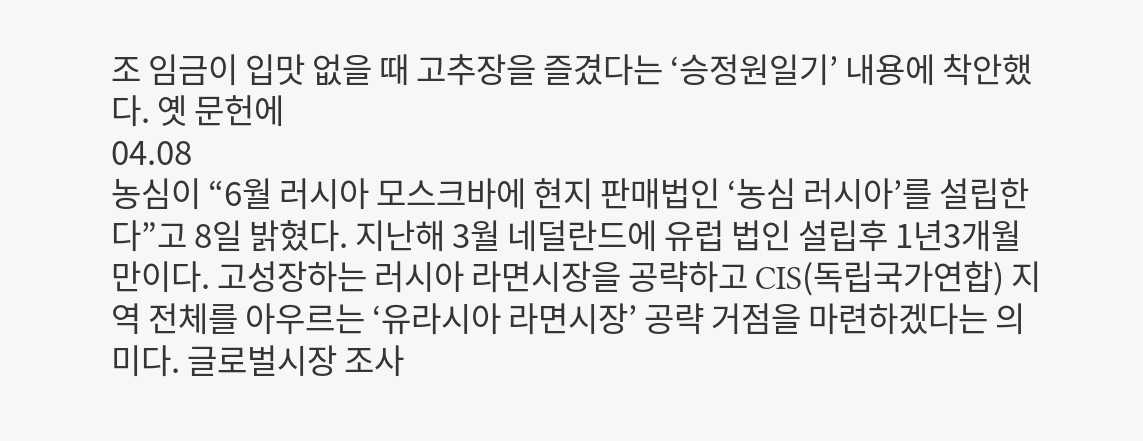조 임금이 입맛 없을 때 고추장을 즐겼다는 ‘승정원일기’ 내용에 착안했다. 옛 문헌에
04.08
농심이 “6월 러시아 모스크바에 현지 판매법인 ‘농심 러시아’를 설립한다”고 8일 밝혔다. 지난해 3월 네덜란드에 유럽 법인 설립후 1년3개월 만이다. 고성장하는 러시아 라면시장을 공략하고 CIS(독립국가연합) 지역 전체를 아우르는 ‘유라시아 라면시장’ 공략 거점을 마련하겠다는 의미다. 글로벌시장 조사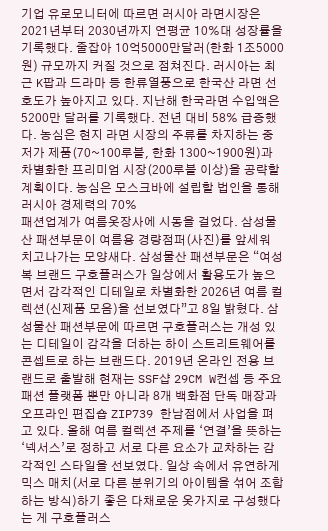기업 유로모니터에 따르면 러시아 라면시장은 2021년부터 2030년까지 연평균 10%대 성장률을 기록했다. 줄잡아 10억5000만달러(한화 1조5000원) 규모까지 커질 것으로 점쳐진다. 러시아는 최근 K팝과 드라마 등 한류열풍으로 한국산 라면 선호도가 높아지고 있다. 지난해 한국라면 수입액은 5200만 달러를 기록했다. 전년 대비 58% 급증했다. 농심은 현지 라면 시장의 주류를 차지하는 중저가 제품(70~100루블, 한화 1300~1900원)과 차별화한 프리미엄 시장(200루블 이상)을 공략할 계획이다. 농심은 모스크바에 설립할 법인을 통해 러시아 경제력의 70%
패션업계가 여름옷장사에 시동을 걸었다. 삼성물산 패션부문이 여름용 경량점퍼(사진)를 앞세워 치고나가는 모양새다. 삼성물산 패션부문은 “여성복 브랜드 구호플러스가 일상에서 활용도가 높으면서 감각적인 디테일로 차별화한 2026년 여름 컬렉션(신제품 모음)을 선보였다”고 8일 밝혔다. 삼성물산 패션부문에 따르면 구호플러스는 개성 있는 디테일이 감각을 더하는 하이 스트리트웨어를 콘셉트로 하는 브랜드다. 2019년 온라인 전용 브랜드로 출발해 현재는 SSF샵 29CM W컨셉 등 주요 패션 플랫폼 뿐만 아니라 8개 백화점 단독 매장과 오프라인 편집숍 ZIP739 한남점에서 사업을 펴고 있다. 올해 여름 컬렉션 주제를 ‘연결’을 뜻하는 ‘넥서스’로 정하고 서로 다른 요소가 교차하는 감각적인 스타일을 선보였다. 일상 속에서 유연하게 믹스 매치(서로 다른 분위기의 아이템을 섞어 조합하는 방식)하기 좋은 다채로운 옷가지로 구성했다는 게 구호플러스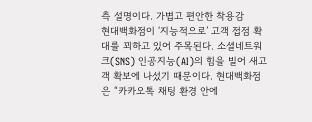측 설명이다. 가볍고 편안한 착용감
현대백화점이 ‘지능적으로’ 고객 접점 확대를 꾀하고 있어 주목된다. 소셜네트워크(SNS) 인공지능(AI)의 힘을 빌어 새고객 확보에 나섰기 때문이다. 현대백화점은 “카카오톡 채팅 환경 안에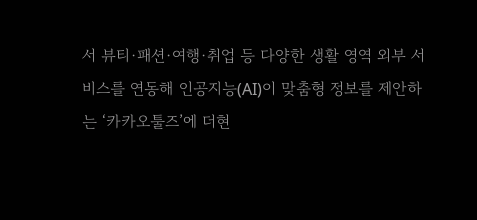서 뷰티·패션·여행·취업 등 다양한 생활 영역 외부 서비스를 연동해 인공지능(AI)이 맞춤형 정보를 제안하는 ‘카카오툴즈’에 더현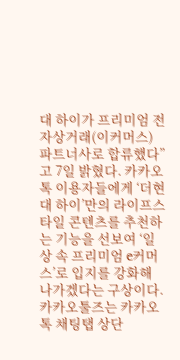대 하이가 프리미엄 전자상거래(이커머스) 파트너사로 합류했다”고 7일 밝혔다. 카카오톡 이용자들에게 ‘더현대 하이’만의 라이프스타일 콘텐츠를 추천하는 기능을 선보여 ‘일상 속 프리미엄 e커머스’로 입지를 강화해 나가겠다는 구상이다. 카카오툴즈는 카카오톡 채팅탭 상단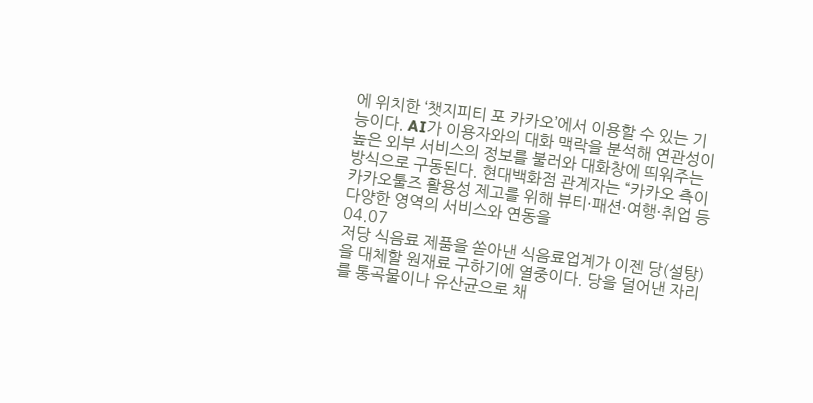에 위치한 ‘챗지피티 포 카카오’에서 이용할 수 있는 기능이다. AI가 이용자와의 대화 맥락을 분석해 연관성이 높은 외부 서비스의 정보를 불러와 대화창에 띄워주는 방식으로 구동된다. 현대백화점 관계자는 “카카오 측이 카카오툴즈 활용성 제고를 위해 뷰티·패션·여행·취업 등 다양한 영역의 서비스와 연동을
04.07
저당 식음료 제품을 쏟아낸 식음료업계가 이젠 당(설탕)을 대체할 원재료 구하기에 열중이다. 당을 덜어낸 자리를 통곡물이나 유산균으로 채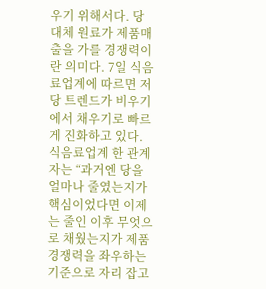우기 위해서다. 당 대체 원료가 제품매출을 가를 경쟁력이란 의미다. 7일 식음료업계에 따르면 저당 트렌드가 비우기에서 채우기로 빠르게 진화하고 있다. 식음료업계 한 관계자는 “과거엔 당을 얼마나 줄였는지가 핵심이었다면 이제는 줄인 이후 무엇으로 채웠는지가 제품 경쟁력을 좌우하는 기준으로 자리 잡고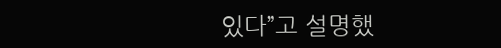있다”고 설명했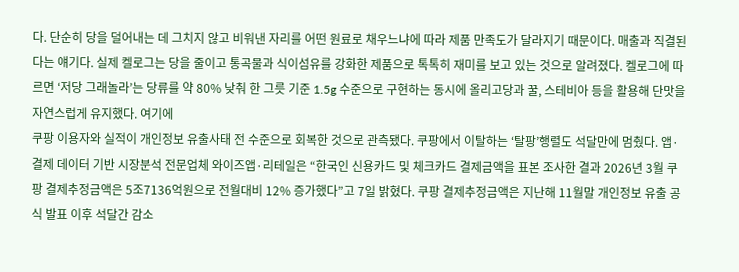다. 단순히 당을 덜어내는 데 그치지 않고 비워낸 자리를 어떤 원료로 채우느냐에 따라 제품 만족도가 달라지기 때문이다. 매출과 직결된다는 얘기다. 실제 켈로그는 당을 줄이고 통곡물과 식이섬유를 강화한 제품으로 톡톡히 재미를 보고 있는 것으로 알려졌다. 켈로그에 따르면 ‘저당 그래놀라’는 당류를 약 80% 낮춰 한 그릇 기준 1.5g 수준으로 구현하는 동시에 올리고당과 꿀, 스테비아 등을 활용해 단맛을 자연스럽게 유지했다. 여기에
쿠팡 이용자와 실적이 개인정보 유출사태 전 수준으로 회복한 것으로 관측됐다. 쿠팡에서 이탈하는 ‘탈팡’행렬도 석달만에 멈췄다. 앱·결제 데이터 기반 시장분석 전문업체 와이즈앱·리테일은 “한국인 신용카드 및 체크카드 결제금액을 표본 조사한 결과 2026년 3월 쿠팡 결제추정금액은 5조7136억원으로 전월대비 12% 증가했다”고 7일 밝혔다. 쿠팡 결제추정금액은 지난해 11월말 개인정보 유출 공식 발표 이후 석달간 감소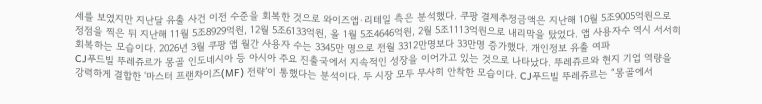세를 보였지만 지난달 유출 사건 이전 수준을 회복한 것으로 와이즈앱·리테일 측은 분석했다. 쿠팡 결제추정금액은 지난해 10월 5조9005억원으로 정점을 찍은 뒤 지난해 11월 5조8929억원, 12월 5조6133억원, 올 1월 5조4646억원, 2월 5조1113억원으로 내리막을 탔었다. 앱 사용자수 역시 서서히 회복하는 모습이다. 2026년 3월 쿠팡 앱 월간 사용자 수는 3345만 명으로 전월 3312만명보다 33만명 증가했다. 개인정보 유출 여파
CJ푸드빌 뚜레쥬르가 몽골 인도네시아 등 아시아 주요 진출국에서 지속적인 성장을 이어가고 있는 것으로 나타났다. 뚜레쥬르와 현지 기업 역량을 강력하게 결합한 ‘마스터 프랜차이즈(MF) 전략’이 통했다는 분석이다. 두 시장 모두 무사히 안착한 모습이다. CJ푸드빌 뚜레쥬르는 “몽골에서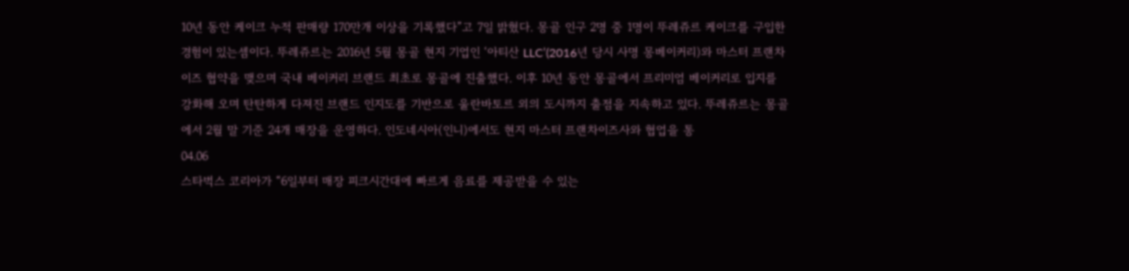10년 동안 케이크 누적 판매량 170만개 이상을 기록했다”고 7일 밝혔다. 몽골 인구 2명 중 1명이 뚜레쥬르 케이크를 구입한 경험이 있는셈이다. 뚜레쥬르는 2016년 5월 몽골 현지 기업인 ‘아티산 LLC’(2016년 당시 사명 몽베이커리)와 마스터 프랜차이즈 협약을 맺으며 국내 베이커리 브랜드 최초로 몽골에 진출했다. 이후 10년 동안 몽골에서 프리미엄 베이커리로 입지를 강화해 오며 탄탄하게 다져진 브랜드 인지도를 기반으로 울란바토르 외의 도시까지 출점을 지속하고 있다. 뚜레쥬르는 몽골에서 2월 말 기준 24개 매장을 운영하다. 인도네시아(인니)에서도 현지 마스터 프랜차이즈사와 협업을 통
04.06
스타벅스 코리아가 “6일부터 매장 피크시간대에 빠르게 음료를 제공받을 수 있는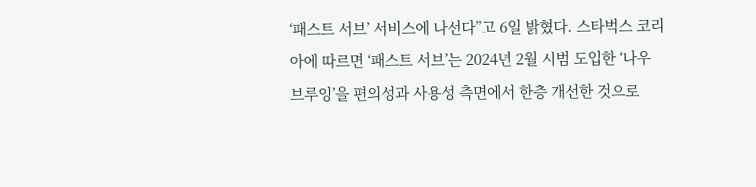‘패스트 서브’ 서비스에 나선다”고 6일 밝혔다. 스타벅스 코리아에 따르면 ‘패스트 서브’는 2024년 2월 시범 도입한 ‘나우 브루잉’을 편의성과 사용성 측면에서 한층 개선한 것으로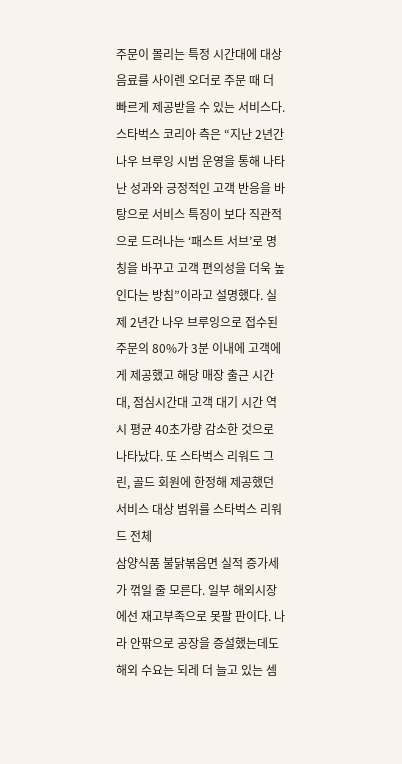주문이 몰리는 특정 시간대에 대상 음료를 사이렌 오더로 주문 때 더 빠르게 제공받을 수 있는 서비스다. 스타벅스 코리아 측은 “지난 2년간 나우 브루잉 시범 운영을 통해 나타난 성과와 긍정적인 고객 반응을 바탕으로 서비스 특징이 보다 직관적으로 드러나는 ‘패스트 서브’로 명칭을 바꾸고 고객 편의성을 더욱 높인다는 방침”이라고 설명했다. 실제 2년간 나우 브루잉으로 접수된 주문의 80%가 3분 이내에 고객에게 제공했고 해당 매장 출근 시간대, 점심시간대 고객 대기 시간 역시 평균 40초가량 감소한 것으로 나타났다. 또 스타벅스 리워드 그린, 골드 회원에 한정해 제공했던 서비스 대상 범위를 스타벅스 리워드 전체
삼양식품 불닭볶음면 실적 증가세가 꺾일 줄 모른다. 일부 해외시장에선 재고부족으로 못팔 판이다. 나라 안팎으로 공장을 증설했는데도 해외 수요는 되레 더 늘고 있는 셈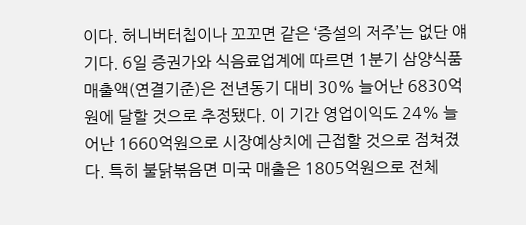이다. 허니버터칩이나 꼬꼬면 같은 ‘증설의 저주’는 없단 얘기다. 6일 증권가와 식음료업계에 따르면 1분기 삼양식품 매출액(연결기준)은 전년동기 대비 30% 늘어난 6830억원에 달할 것으로 추정됐다. 이 기간 영업이익도 24% 늘어난 1660억원으로 시장예상치에 근접할 것으로 점쳐졌다. 특히 불닭볶음면 미국 매출은 1805억원으로 전체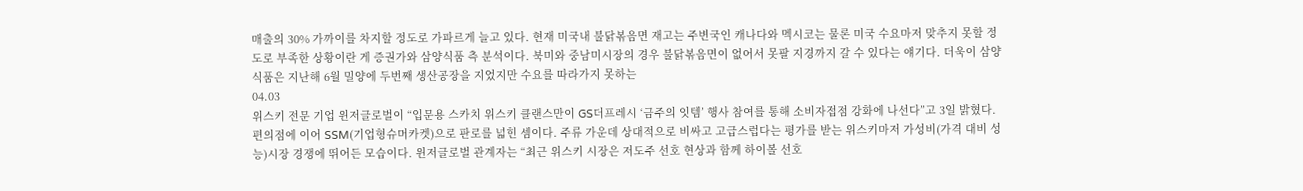매출의 30% 가까이를 차지할 정도로 가파르게 늘고 있다. 현재 미국내 불닭볶음면 재고는 주변국인 캐나다와 멕시코는 물론 미국 수요마저 맞추지 못할 정도로 부족한 상황이란 게 증권가와 삼양식품 측 분석이다. 북미와 중남미시장의 경우 불닭볶음면이 없어서 못팔 지경까지 갈 수 있다는 얘기다. 더욱이 삼양식품은 지난해 6월 밀양에 두번째 생산공장을 지었지만 수요를 따라가지 못하는
04.03
위스키 전문 기업 윈저글로벌이 “입문용 스카치 위스키 클랜스만이 GS더프레시 ‘금주의 잇템’ 행사 참여를 통해 소비자접점 강화에 나선다”고 3일 밝혔다. 편의점에 이어 SSM(기업형슈머카켓)으로 판로를 넓힌 셈이다. 주류 가운데 상대적으로 비싸고 고급스럽다는 평가를 받는 위스키마저 가성비(가격 대비 성능)시장 경쟁에 뛰어든 모습이다. 윈저글로벌 관계자는 “최근 위스키 시장은 저도주 선호 현상과 함께 하이볼 선호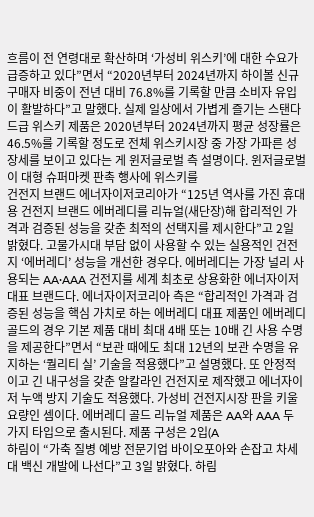흐름이 전 연령대로 확산하며 ‘가성비 위스키’에 대한 수요가 급증하고 있다”면서 “2020년부터 2024년까지 하이볼 신규 구매자 비중이 전년 대비 76.8%를 기록할 만큼 소비자 유입이 활발하다”고 말했다. 실제 일상에서 가볍게 즐기는 스탠다드급 위스키 제품은 2020년부터 2024년까지 평균 성장률은 46.5%를 기록할 정도로 전체 위스키시장 중 가장 가파른 성장세를 보이고 있다는 게 윈저글로벌 측 설명이다. 윈저글로벌이 대형 슈퍼마켓 판촉 행사에 위스키를
건전지 브랜드 에너자이저코리아가 “125년 역사를 가진 휴대용 건전지 브랜드 에버레디를 리뉴얼(새단장)해 합리적인 가격과 검증된 성능을 갖춘 최적의 선택지를 제시한다”고 2일 밝혔다. 고물가시대 부담 없이 사용할 수 있는 실용적인 건전지 ‘에버레디’ 성능을 개선한 경우다. 에버레디는 가장 널리 사용되는 AA·AAA 건전지를 세계 최초로 상용화한 에너자이저 대표 브랜드다. 에너자이저코리아 측은 “합리적인 가격과 검증된 성능을 핵심 가치로 하는 에버레디 대표 제품인 에버레디 골드의 경우 기본 제품 대비 최대 4배 또는 10배 긴 사용 수명을 제공한다”면서 “보관 때에도 최대 12년의 보관 수명을 유지하는 ‘퀄리티 실’ 기술을 적용했다”고 설명했다. 또 안정적이고 긴 내구성을 갖춘 알칼라인 건전지로 제작했고 에너자이저 누액 방지 기술도 적용했다. 가성비 건전지시장 판을 키울 요량인 셈이다. 에버레디 골드 리뉴얼 제품은 AA와 AAA 두 가지 타입으로 출시된다. 제품 구성은 2입(A
하림이 “가축 질병 예방 전문기업 바이오포아와 손잡고 차세대 백신 개발에 나선다”고 3일 밝혔다. 하림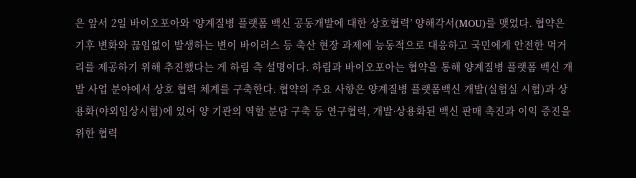은 앞서 2일 바이오포아와 ‘양계질병 플랫폼 백신 공동개발에 대한 상호협력’ 양해각서(MOU)를 맺었다. 협약은 기후 변화와 끊임없이 발생하는 변이 바이러스 등 축산 현장 과제에 능동적으로 대응하고 국민에게 안전한 먹거리를 제공하기 위해 추진했다는 게 하림 측 설명이다. 하림과 바이오포아는 협약을 통해 양계질병 플랫폼 백신 개발 사업 분야에서 상호 협력 체계를 구축한다. 협약의 주요 사항은 양계질병 플랫폼백신 개발(실험실 시험)과 상용화(야외임상시험)에 있어 양 기관의 역할 분담 구축 등 연구협력, 개발·상용화된 백신 판매 촉진과 이익 증진을 위한 협력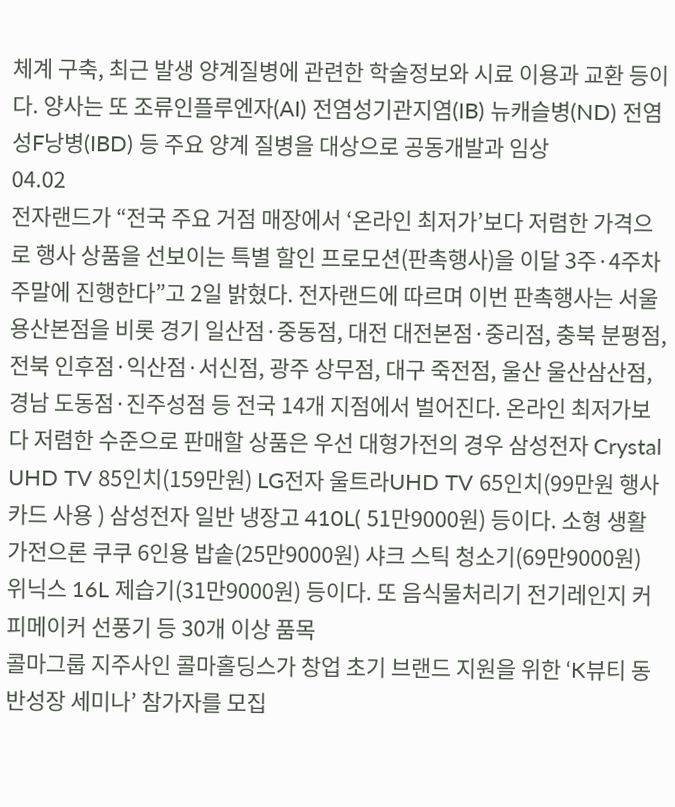체계 구축, 최근 발생 양계질병에 관련한 학술정보와 시료 이용과 교환 등이다. 양사는 또 조류인플루엔자(AI) 전염성기관지염(IB) 뉴캐슬병(ND) 전염성F낭병(IBD) 등 주요 양계 질병을 대상으로 공동개발과 임상
04.02
전자랜드가 “전국 주요 거점 매장에서 ‘온라인 최저가’보다 저렴한 가격으로 행사 상품을 선보이는 특별 할인 프로모션(판촉행사)을 이달 3주·4주차 주말에 진행한다”고 2일 밝혔다. 전자랜드에 따르며 이번 판촉행사는 서울 용산본점을 비롯 경기 일산점·중동점, 대전 대전본점·중리점, 충북 분평점, 전북 인후점·익산점·서신점, 광주 상무점, 대구 죽전점, 울산 울산삼산점, 경남 도동점·진주성점 등 전국 14개 지점에서 벌어진다. 온라인 최저가보다 저렴한 수준으로 판매할 상품은 우선 대형가전의 경우 삼성전자 Crystal UHD TV 85인치(159만원) LG전자 울트라UHD TV 65인치(99만원 행사 카드 사용 ) 삼성전자 일반 냉장고 410L( 51만9000원) 등이다. 소형 생활 가전으론 쿠쿠 6인용 밥솥(25만9000원) 샤크 스틱 청소기(69만9000원) 위닉스 16L 제습기(31만9000원) 등이다. 또 음식물처리기 전기레인지 커피메이커 선풍기 등 30개 이상 품목
콜마그룹 지주사인 콜마홀딩스가 창업 초기 브랜드 지원을 위한 ‘K뷰티 동반성장 세미나’ 참가자를 모집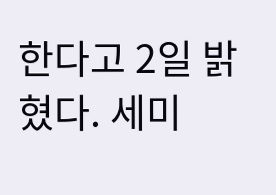한다고 2일 밝혔다. 세미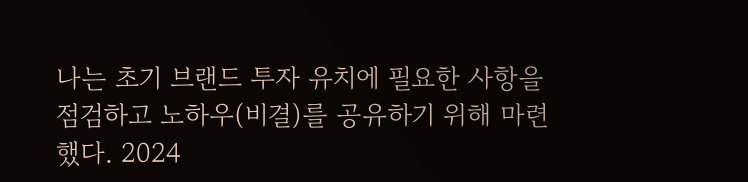나는 초기 브랜드 투자 유치에 필요한 사항을 점검하고 노하우(비결)를 공유하기 위해 마련했다. 2024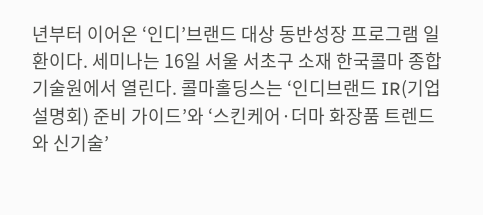년부터 이어온 ‘인디’브랜드 대상 동반성장 프로그램 일환이다. 세미나는 16일 서울 서초구 소재 한국콜마 종합기술원에서 열린다. 콜마홀딩스는 ‘인디브랜드 IR(기업설명회) 준비 가이드’와 ‘스킨케어·더마 화장품 트렌드와 신기술’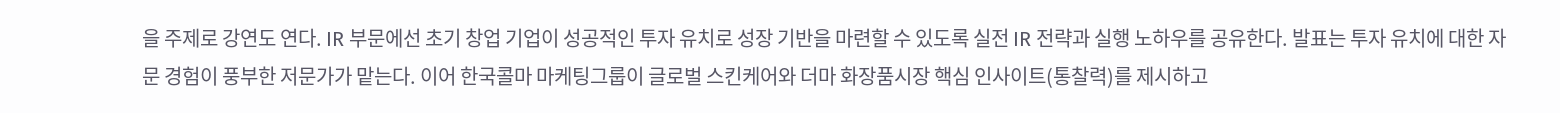을 주제로 강연도 연다. IR 부문에선 초기 창업 기업이 성공적인 투자 유치로 성장 기반을 마련할 수 있도록 실전 IR 전략과 실행 노하우를 공유한다. 발표는 투자 유치에 대한 자문 경험이 풍부한 저문가가 맡는다. 이어 한국콜마 마케팅그룹이 글로벌 스킨케어와 더마 화장품시장 핵심 인사이트(통찰력)를 제시하고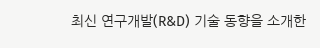최신 연구개발(R&D) 기술 동향을 소개한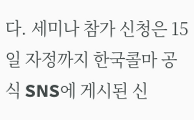다. 세미나 참가 신청은 15일 자정까지 한국콜마 공식 SNS에 게시된 신